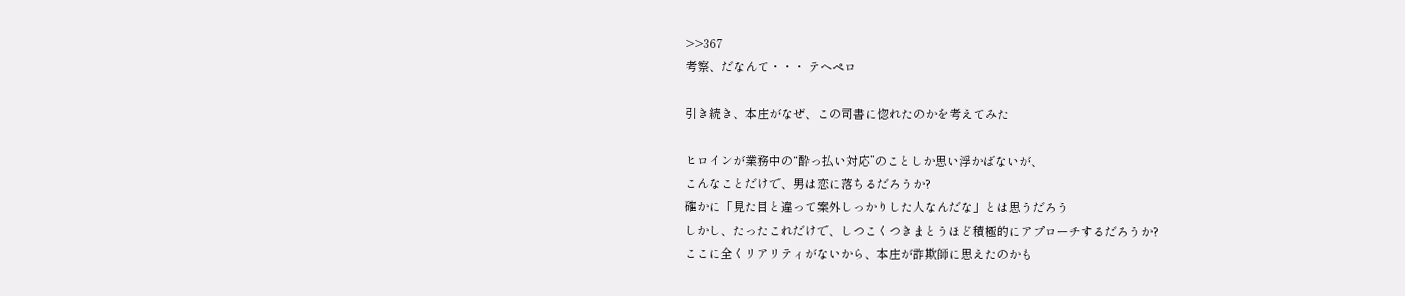>>367
考察、だなんて・・・ テヘペロ

引き続き、本庄がなぜ、この司書に惚れたのかを考えてみた

ヒロインが業務中の“酔っ払い対応”のことしか思い浮かばないが、
こんなことだけで、男は恋に落ちるだろうか?
確かに「見た目と違って案外しっかりした人なんだな」とは思うだろう
しかし、たったこれだけで、しつこくつきまとうほど積極的にアプローチするだろうか?
ここに全くリアリティがないから、本庄が詐欺師に思えたのかも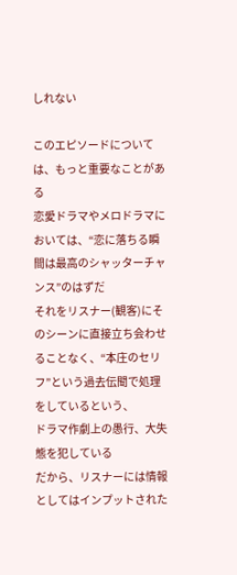しれない

このエピソードについては、もっと重要なことがある
恋愛ドラマやメロドラマにおいては、“恋に落ちる瞬間は最高のシャッターチャンス”のはずだ
それをリスナー(観客)にそのシーンに直接立ち会わせることなく、“本庄のセリフ”という過去伝聞で処理をしているという、
ドラマ作劇上の愚行、大失態を犯している
だから、リスナーには情報としてはインプットされた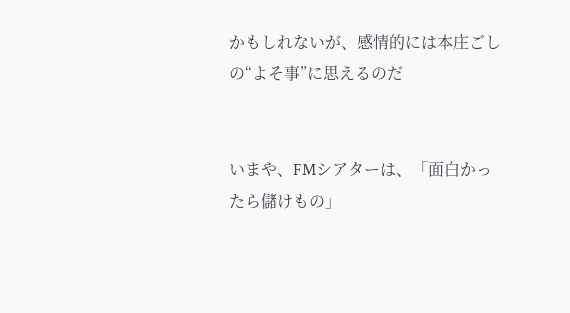かもしれないが、感情的には本庄ごしの“よそ事”に思えるのだ


いまや、FMシアターは、「面白かったら儲けもの」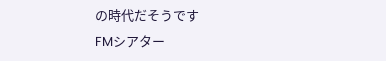の時代だそうです
FMシアター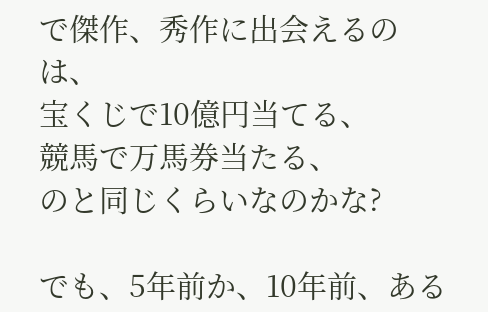で傑作、秀作に出会えるのは、
宝くじで10億円当てる、
競馬で万馬券当たる、
のと同じくらいなのかな?

でも、5年前か、10年前、ある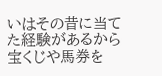いはその昔に当てた経験があるから
宝くじや馬券を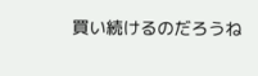買い続けるのだろうね